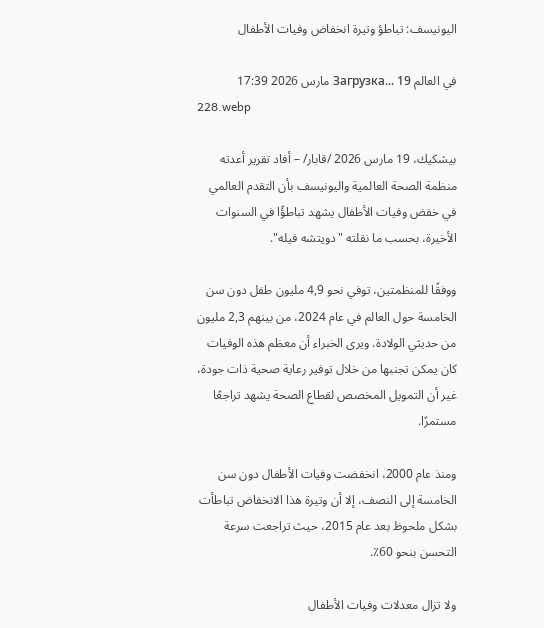اليونيسف: تباطؤ وتيرة انخفاض وفيات الأطفال

في العالم Загрузка... 19 مارس 2026 17:39
228.webp

بيشكيك، 19 مارس 2026 /قابار/ – أفاد تقرير أعدته منظمة الصحة العالمية واليونيسف بأن التقدم العالمي في خفض وفيات الأطفال يشهد تباطؤًا في السنوات الأخيرة، بحسب ما نقلته "دويتشه فيله".

ووفقًا للمنظمتين، توفي نحو 4,9 مليون طفل دون سن الخامسة حول العالم في عام 2024، من بينهم 2,3 مليون من حديثي الولادة. ويرى الخبراء أن معظم هذه الوفيات كان يمكن تجنبها من خلال توفير رعاية صحية ذات جودة، غير أن التمويل المخصص لقطاع الصحة يشهد تراجعًا مستمرًا.

ومنذ عام 2000، انخفضت وفيات الأطفال دون سن الخامسة إلى النصف، إلا أن وتيرة هذا الانخفاض تباطأت بشكل ملحوظ بعد عام 2015، حيث تراجعت سرعة التحسن بنحو 60٪.

ولا تزال معدلات وفيات الأطفال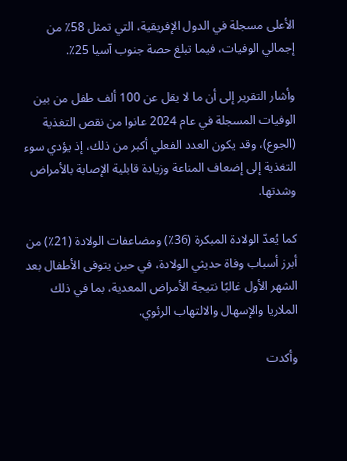الأعلى مسجلة في الدول الإفريقية، التي تمثل 58٪ من إجمالي الوفيات، فيما تبلغ حصة جنوب آسيا 25٪.

وأشار التقرير إلى أن ما لا يقل عن 100 ألف طفل من بين الوفيات المسجلة في عام 2024 عانوا من نقص التغذية (الجوع)، وقد يكون العدد الفعلي أكبر من ذلك، إذ يؤدي سوء التغذية إلى إضعاف المناعة وزيادة قابلية الإصابة بالأمراض وشدتها.

كما يُعدّ الولادة المبكرة (36٪) ومضاعفات الولادة (21٪) من أبرز أسباب وفاة حديثي الولادة، في حين يتوفى الأطفال بعد الشهر الأول غالبًا نتيجة الأمراض المعدية، بما في ذلك الملاريا والإسهال والالتهاب الرئوي.

وأكدت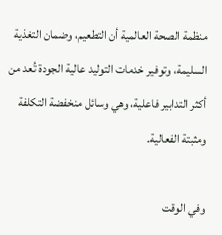منظمة الصحة العالمية أن التطعيم، وضمان التغذية السليمة، وتوفير خدمات التوليد عالية الجودة تُعد من أكثر التدابير فاعلية، وهي وسائل منخفضة التكلفة ومثبتة الفعالية.

وفي الوقت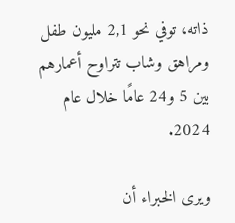ذاته، توفي نحو 2,1 مليون طفل ومراهق وشاب تتراوح أعمارهم بين 5 و24 عامًا خلال عام 2024.

ويرى الخبراء أن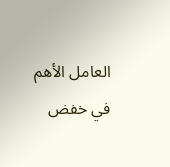العامل الأهم في خفض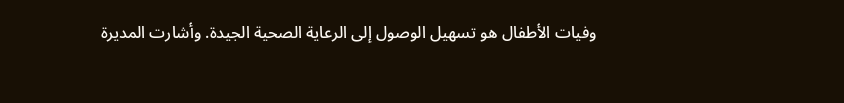وفيات الأطفال هو تسهيل الوصول إلى الرعاية الصحية الجيدة. وأشارت المديرة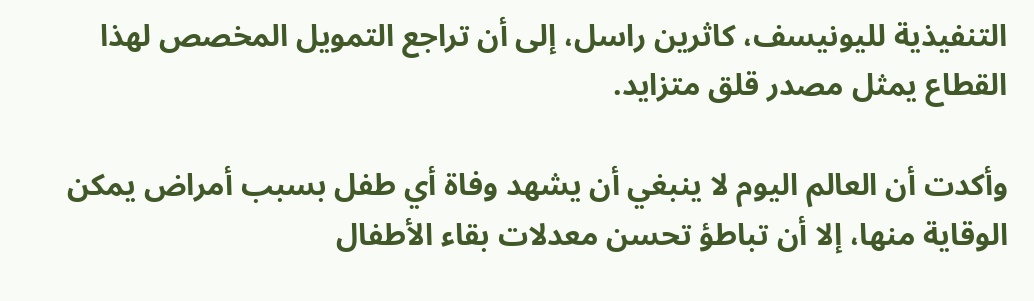التنفيذية لليونيسف، كاثرين راسل، إلى أن تراجع التمويل المخصص لهذا القطاع يمثل مصدر قلق متزايد.

وأكدت أن العالم اليوم لا ينبغي أن يشهد وفاة أي طفل بسبب أمراض يمكن الوقاية منها، إلا أن تباطؤ تحسن معدلات بقاء الأطفال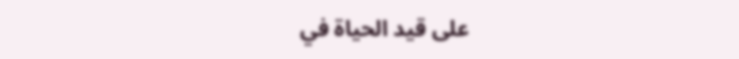على قيد الحياة في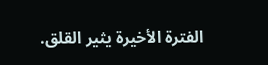الفترة الأخيرة يثير القلق.